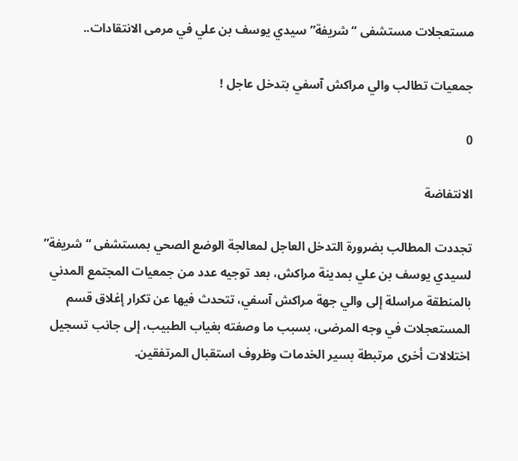مستعجلات مستشفى “شريفة” سيدي يوسف بن علي في مرمى الانتقادات..

جمعيات تطالب والي مراكش آسفي بتدخل عاجل !

0

الانتفاضة

تجددت المطالب بضرورة التدخل العاجل لمعالجة الوضع الصحي بمستشفى “شريفة” لسيدي يوسف بن علي بمدينة مراكش، بعد توجيه عدد من جمعيات المجتمع المدني بالمنطقة مراسلة إلى والي جهة مراكش آسفي، تتحدث فيها عن تكرار إغلاق قسم المستعجلات في وجه المرضى، بسبب ما وصفته بغياب الطبيب، إلى جانب تسجيل اختلالات أخرى مرتبطة بسير الخدمات وظروف استقبال المرتفقين.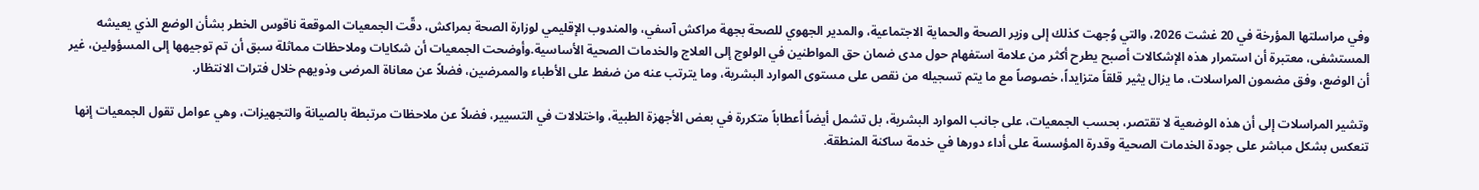وفي مراسلتها المؤرخة في 20 غشت 2026، والتي وُجهت كذلك إلى وزير الصحة والحماية الاجتماعية، والمدير الجهوي للصحة بجهة مراكش آسفي، والمندوب الإقليمي لوزارة الصحة بمراكش، دقّت الجمعيات الموقعة ناقوس الخطر بشأن الوضع الذي يعيشه المستشفى، معتبرة أن استمرار هذه الإشكالات أصبح يطرح أكثر من علامة استفهام حول مدى ضمان حق المواطنين في الولوج إلى العلاج والخدمات الصحية الأساسية.وأوضحت الجمعيات أن شكايات وملاحظات مماثلة سبق أن تم توجيهها إلى المسؤولين، غير أن الوضع، وفق مضمون المراسلات، ما يزال يثير قلقاً متزايداً، خصوصاً مع ما يتم تسجيله من نقص على مستوى الموارد البشرية، وما يترتب عنه من ضغط على الأطباء والممرضين، فضلاً عن معاناة المرضى وذويهم خلال فترات الانتظار.

وتشير المراسلات إلى أن هذه الوضعية لا تقتصر، بحسب الجمعيات، على جانب الموارد البشرية، بل تشمل أيضاً أعطاباً متكررة في بعض الأجهزة الطبية، واختلالات في التسيير، فضلاً عن ملاحظات مرتبطة بالصيانة والتجهيزات، وهي عوامل تقول الجمعيات إنها تنعكس بشكل مباشر على جودة الخدمات الصحية وقدرة المؤسسة على أداء دورها في خدمة ساكنة المنطقة.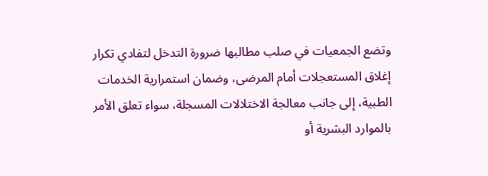وتضع الجمعيات في صلب مطالبها ضرورة التدخل لتفادي تكرار إغلاق المستعجلات أمام المرضى، وضمان استمرارية الخدمات الطبية، إلى جانب معالجة الاختلالات المسجلة، سواء تعلق الأمر بالموارد البشرية أو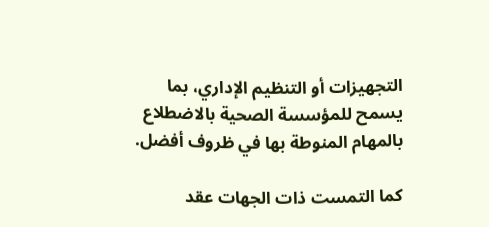التجهيزات أو التنظيم الإداري، بما يسمح للمؤسسة الصحية بالاضطلاع بالمهام المنوطة بها في ظروف أفضل.

كما التمست ذات الجهات عقد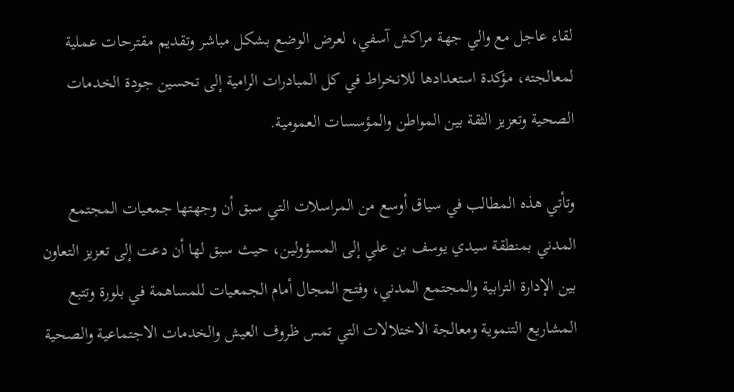لقاء عاجل مع والي جهة مراكش آسفي، لعرض الوضع بشكل مباشر وتقديم مقترحات عملية لمعالجته، مؤكدة استعدادها للانخراط في كل المبادرات الرامية إلى تحسين جودة الخدمات الصحية وتعزيز الثقة بين المواطن والمؤسسات العمومية.

وتأتي هذه المطالب في سياق أوسع من المراسلات التي سبق أن وجهتها جمعيات المجتمع المدني بمنطقة سيدي يوسف بن علي إلى المسؤولين، حيث سبق لها أن دعت إلى تعزيز التعاون بين الإدارة الترابية والمجتمع المدني، وفتح المجال أمام الجمعيات للمساهمة في بلورة وتتبع المشاريع التنموية ومعالجة الاختلالات التي تمس ظروف العيش والخدمات الاجتماعية والصحية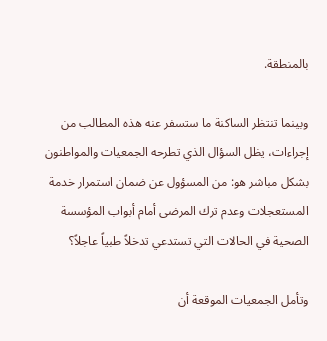بالمنطقة.

وبينما تنتظر الساكنة ما ستسفر عنه هذه المطالب من إجراءات، يظل السؤال الذي تطرحه الجمعيات والمواطنون بشكل مباشر هو: من المسؤول عن ضمان استمرار خدمة المستعجلات وعدم ترك المرضى أمام أبواب المؤسسة الصحية في الحالات التي تستدعي تدخلاً طبياً عاجلاً؟

وتأمل الجمعيات الموقعة أن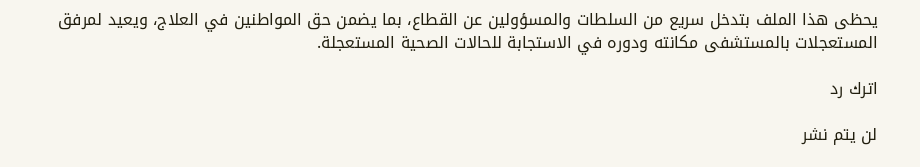يحظى هذا الملف بتدخل سريع من السلطات والمسؤولين عن القطاع، بما يضمن حق المواطنين في العلاج، ويعيد لمرفق المستعجلات بالمستشفى مكانته ودوره في الاستجابة للحالات الصحية المستعجلة.

اترك رد

لن يتم نشر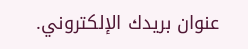عنوان بريدك الإلكتروني.